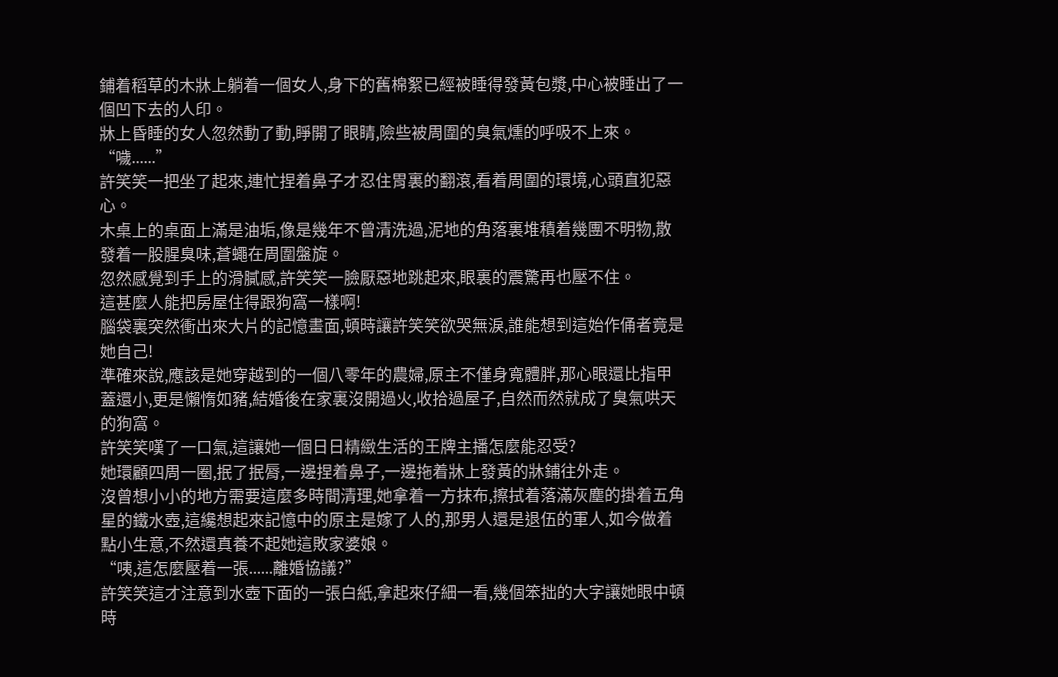鋪着稻草的木牀上躺着一個女人,身下的舊棉絮已經被睡得發黃包漿,中心被睡出了一個凹下去的人印。
牀上昏睡的女人忽然動了動,睜開了眼睛,險些被周圍的臭氣燻的呼吸不上來。
“噦......”
許笑笑一把坐了起來,連忙捏着鼻子才忍住胃裏的翻滾,看着周圍的環境,心頭直犯惡心。
木桌上的桌面上滿是油垢,像是幾年不曾清洗過,泥地的角落裏堆積着幾團不明物,散發着一股腥臭味,蒼蠅在周圍盤旋。
忽然感覺到手上的滑膩感,許笑笑一臉厭惡地跳起來,眼裏的震驚再也壓不住。
這甚麼人能把房屋住得跟狗窩一樣啊!
腦袋裏突然衝出來大片的記憶畫面,頓時讓許笑笑欲哭無淚,誰能想到這始作俑者竟是她自己!
準確來說,應該是她穿越到的一個八零年的農婦,原主不僅身寬體胖,那心眼還比指甲蓋還小,更是懶惰如豬,結婚後在家裏沒開過火,收拾過屋子,自然而然就成了臭氣哄天的狗窩。
許笑笑嘆了一口氣,這讓她一個日日精緻生活的王牌主播怎麼能忍受?
她環顧四周一圈,抿了抿脣,一邊捏着鼻子,一邊拖着牀上發黃的牀鋪往外走。
沒曾想小小的地方需要這麼多時間清理,她拿着一方抹布,擦拭着落滿灰塵的掛着五角星的鐵水壺,這纔想起來記憶中的原主是嫁了人的,那男人還是退伍的軍人,如今做着點小生意,不然還真養不起她這敗家婆娘。
“咦,這怎麼壓着一張......離婚協議?”
許笑笑這才注意到水壺下面的一張白紙,拿起來仔細一看,幾個笨拙的大字讓她眼中頓時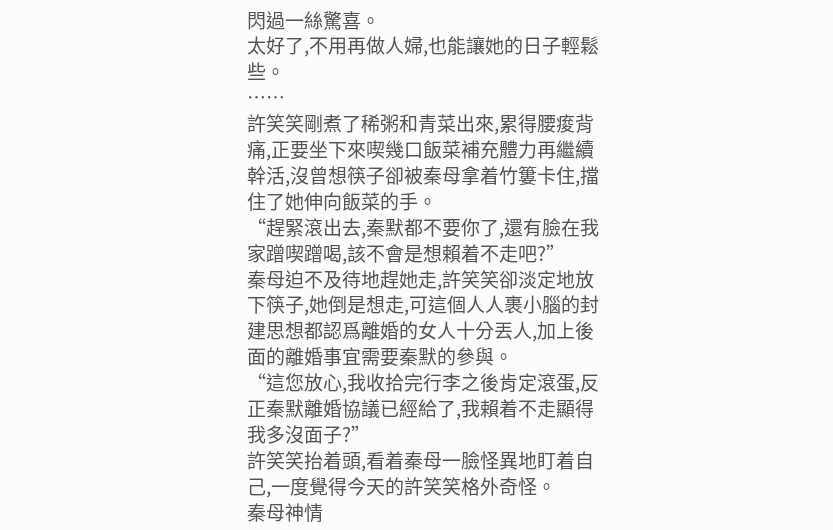閃過一絲驚喜。
太好了,不用再做人婦,也能讓她的日子輕鬆些。
……
許笑笑剛煮了稀粥和青菜出來,累得腰痠背痛,正要坐下來喫幾口飯菜補充體力再繼續幹活,沒曾想筷子卻被秦母拿着竹簍卡住,擋住了她伸向飯菜的手。
“趕緊滾出去,秦默都不要你了,還有臉在我家蹭喫蹭喝,該不會是想賴着不走吧?”
秦母迫不及待地趕她走,許笑笑卻淡定地放下筷子,她倒是想走,可這個人人裹小腦的封建思想都認爲離婚的女人十分丟人,加上後面的離婚事宜需要秦默的參與。
“這您放心,我收拾完行李之後肯定滾蛋,反正秦默離婚協議已經給了,我賴着不走顯得我多沒面子?”
許笑笑抬着頭,看着秦母一臉怪異地盯着自己,一度覺得今天的許笑笑格外奇怪。
秦母神情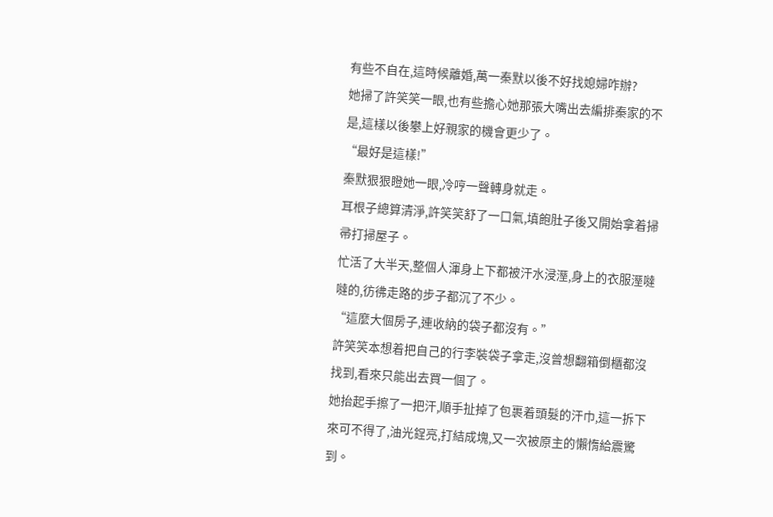有些不自在,這時候離婚,萬一秦默以後不好找媳婦咋辦?
她掃了許笑笑一眼,也有些擔心她那張大嘴出去編排秦家的不是,這樣以後攀上好親家的機會更少了。
“最好是這樣!”
秦默狠狠瞪她一眼,冷哼一聲轉身就走。
耳根子總算清淨,許笑笑舒了一口氣,填飽肚子後又開始拿着掃帚打掃屋子。
忙活了大半天,整個人渾身上下都被汗水浸溼,身上的衣服溼噠噠的,彷彿走路的步子都沉了不少。
“這麼大個房子,連收納的袋子都沒有。”
許笑笑本想着把自己的行李裝袋子拿走,沒曾想翻箱倒櫃都沒找到,看來只能出去買一個了。
她抬起手擦了一把汗,順手扯掉了包裹着頭髮的汗巾,這一拆下來可不得了,油光鋥亮,打結成塊,又一次被原主的懶惰給震驚到。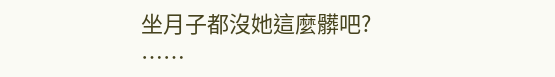坐月子都沒她這麼髒吧?
……